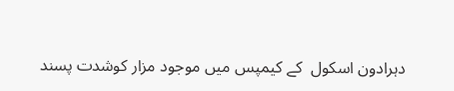دہرادون اسکول  کے کیمپس میں موجود مزار کوشدت پسند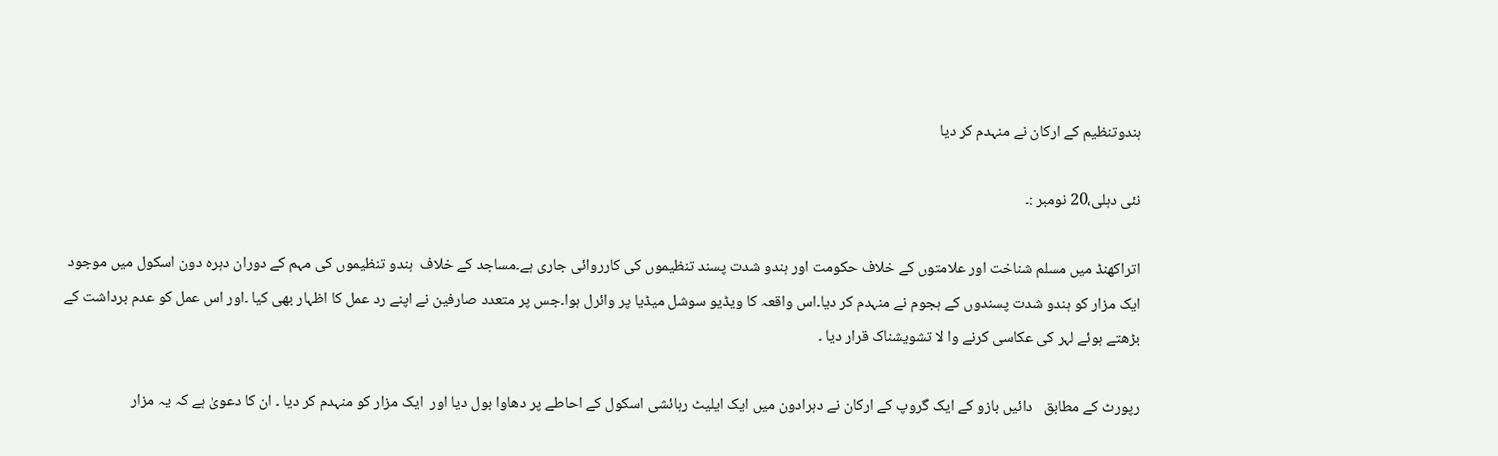ہندوتنظیم کے ارکان نے منہدم کر دیا

نئی دہلی،20 نومبر :۔

اتراکھنڈ میں مسلم شناخت اور علامتوں کے خلاف حکومت اور ہندو شدت پسند تنظیموں کی کارروائی جاری ہے۔مساجد کے خلاف  ہندو تنظیموں کی مہم کے دوران دہرہ دون اسکول میں موجود ایک مزار کو ہندو شدت پسندوں کے ہجوم نے منہدم کر دیا۔اس واقعہ کا ویڈیو سوشل میڈیا پر وائرل ہوا۔جس پر متعدد صارفین نے اپنے رد عمل کا اظہار بھی کیا ۔اور اس عمل کو عدم برداشت کے بڑھتے ہوئے لہر کی عکاسی کرنے وا لا تشویشناک قرار دیا ۔

رپورٹ کے مطابق   دائیں بازو کے ایک گروپ کے ارکان نے دہرادون میں ایک ایلیٹ رہائشی اسکول کے احاطے پر دھاوا بول دیا اور  ایک مزار کو منہدم کر دیا ۔ ان کا دعویٰ ہے کہ یہ مزار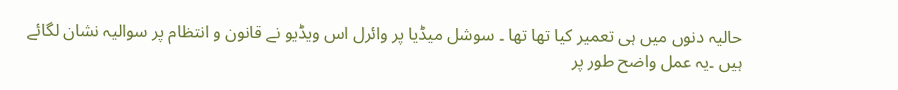حالیہ دنوں میں ہی تعمیر کیا تھا تھا ۔ سوشل میڈیا پر وائرل اس ویڈیو نے قانون و انتظام پر سوالیہ نشان لگائے ہیں ۔یہ عمل واضح طور پر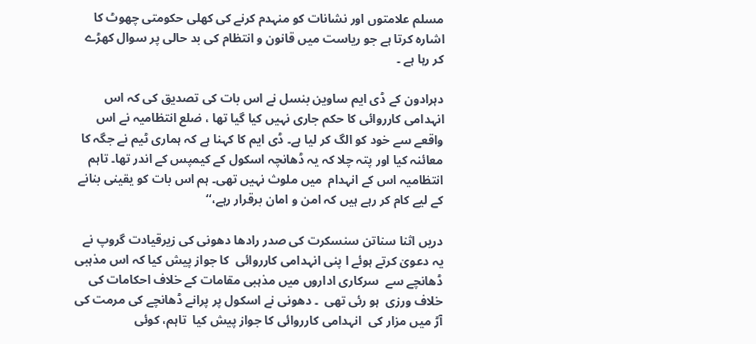مسلم علامتوں اور نشانات کو منہدم کرنے کی کھلی حکومتی چھوٹ کا اشارہ کرتا ہے جو ریاست میں قانون و انتظام کی بد حالی پر سوال کھڑے کر رہا ہے ۔

دہرادون کے ڈی ایم ساوین بنسل نے اس بات کی تصدیق کی کہ اس انہدامی کارروائی کا حکم جاری نہیں کیا گیا تھا ، ضلع انتظامیہ نے اس واقعے سے خود کو الگ کر لیا ہے۔ ڈی ایم کا کہنا ہے کہ ہماری ٹیم نے جگہ کا معائنہ کیا اور پتہ چلا کہ یہ ڈھانچہ اسکول کے کیمپس کے اندر تھا۔ تاہم انتظامیہ اس کے انہدام  میں ملوث نہیں تھی۔ ہم اس بات کو یقینی بنانے کے لیے کام کر رہے ہیں کہ امن و امان برقرار رہے،‘‘

دریں اثنا سناتن سنسکرت کی صدر رادھا دھونی کی زیرقیادت گروپ نے یہ دعویٰ کرتے ہوئے ا پنی انہدامی کارروائی  کا جواز پیش کیا کہ اس مذہبی ڈھانچے سے  سرکاری اداروں میں مذہبی مقامات کے خلاف احکامات کی خلاف ورزی  ہو رئی تھی  ۔ دھونی نے اسکول پر پرانے ڈھانچے کی مرمت کی آڑ میں مزار کی  انہدامی کارروائی کا جواز پیش کیا  تاہم، کوئی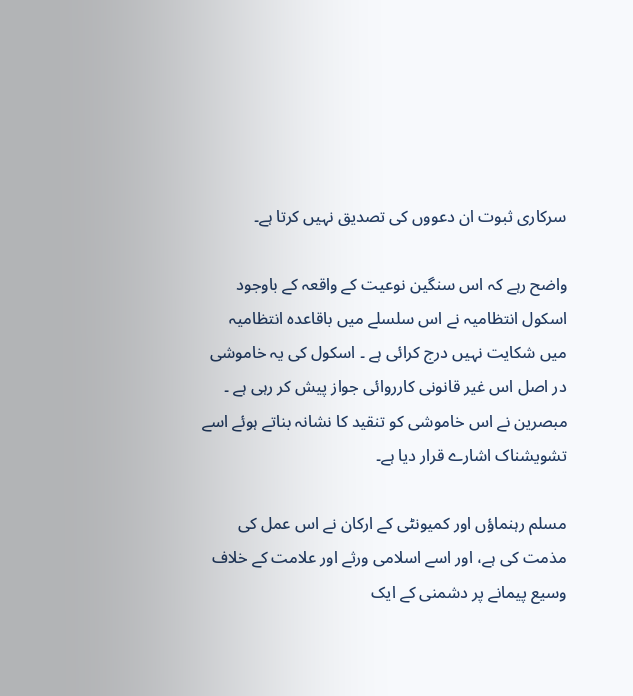سرکاری ثبوت ان دعووں کی تصدیق نہیں کرتا ہے۔

واضح رہے کہ اس سنگین نوعیت کے واقعہ کے باوجود اسکول انتظامیہ نے اس سلسلے میں باقاعدہ انتظامیہ میں شکایت نہیں درج کرائی ہے ۔ اسکول کی یہ خاموشی در اصل اس غیر قانونی کارروائی جواز پیش کر رہی ہے ۔ مبصرین نے اس خاموشی کو تنقید کا نشانہ بناتے ہوئے اسے تشویشناک اشارے قرار دیا ہے۔

مسلم رہنماؤں اور کمیونٹی کے ارکان نے اس عمل کی مذمت کی ہے، اور اسے اسلامی ورثے اور علامت کے خلاف وسیع پیمانے پر دشمنی کے ایک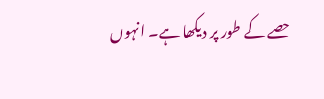حصے کے طور پر دیکھا ہے۔ انہوں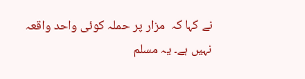نے کہا کہ  مزار پر حملہ کوئی واحد واقعہ نہیں ہے۔ یہ مسلم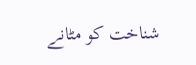شناخت کو مٹانے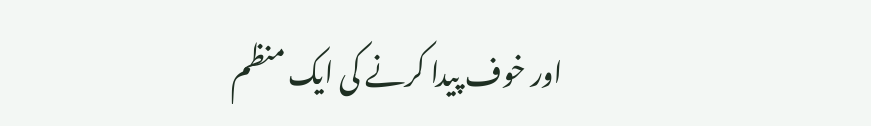اور خوف پیدا کرنے کی ایک منظم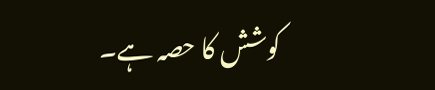کوشش کا حصہ ہے۔